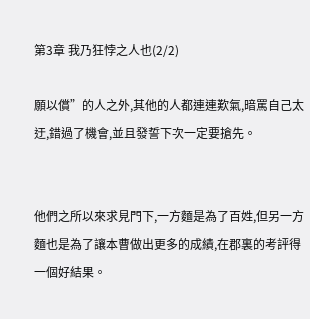第3章 我乃狂悖之人也(2/2)

願以償”的人之外,其他的人都連連歎氣,暗罵自己太迂,錯過了機會,並且發誓下次一定要搶先。


他們之所以來求見門下,一方麵是為了百姓,但另一方麵也是為了讓本曹做出更多的成績,在郡裏的考評得一個好結果。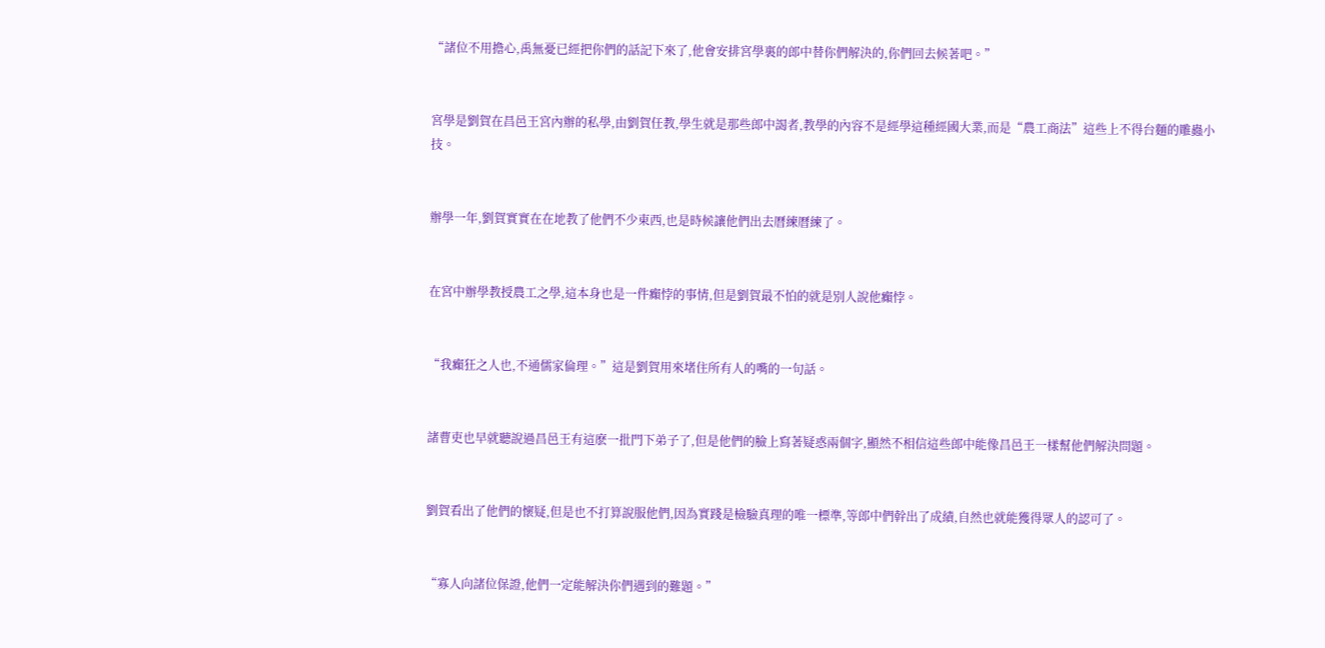“諸位不用擔心,禹無憂已經把你們的話記下來了,他會安排宮學裏的郎中替你們解決的,你們回去候著吧。”


宮學是劉賀在昌邑王宮內辦的私學,由劉賀任教,學生就是那些郎中謁者,教學的內容不是經學這種經國大業,而是“農工商法”這些上不得台麵的雕蟲小技。


辦學一年,劉賀實實在在地教了他們不少東西,也是時候讓他們出去曆練曆練了。


在宮中辦學教授農工之學,這本身也是一件癲悖的事情,但是劉賀最不怕的就是別人說他癲悖。


“我癲狂之人也,不通儒家倫理。”這是劉賀用來堵住所有人的嘴的一句話。


諸曹吏也早就聽說過昌邑王有這麽一批門下弟子了,但是他們的臉上寫著疑惑兩個字,顯然不相信這些郎中能像昌邑王一樣幫他們解決問題。


劉賀看出了他們的懷疑,但是也不打算說服他們,因為實踐是檢驗真理的唯一標準,等郎中們幹出了成績,自然也就能獲得眾人的認可了。


“寡人向諸位保證,他們一定能解決你們遇到的難題。”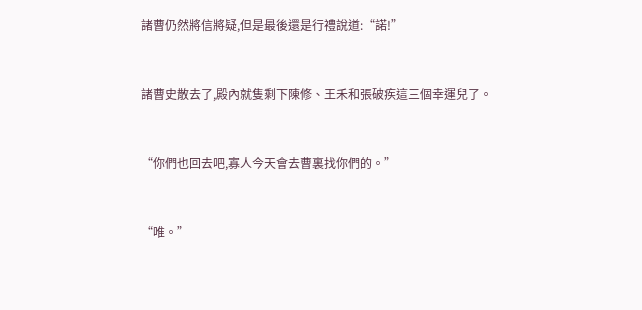諸曹仍然將信將疑,但是最後還是行禮說道:“諾!”


諸曹史散去了,殿內就隻剩下陳修、王禾和張破疾這三個幸運兒了。


“你們也回去吧,寡人今天會去曹裏找你們的。”


“唯。”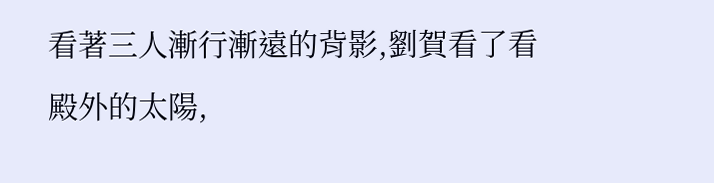看著三人漸行漸遠的背影,劉賀看了看殿外的太陽,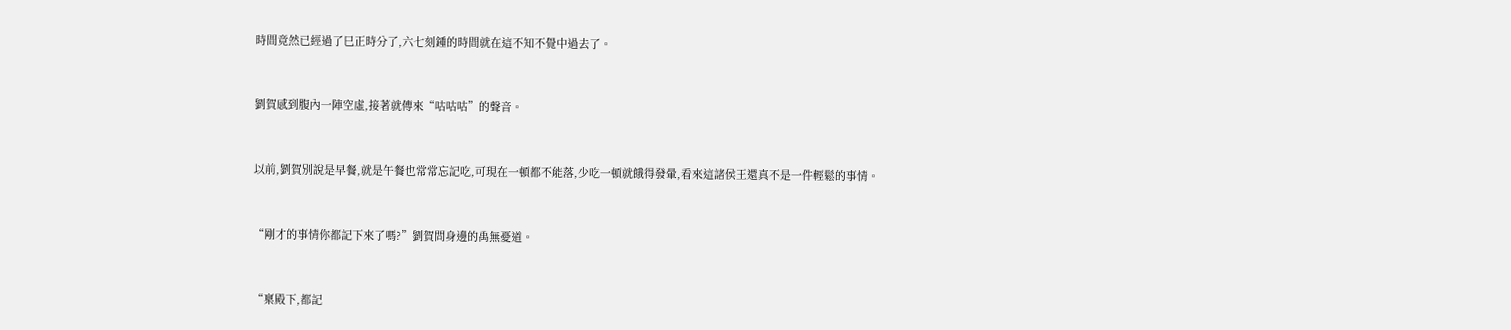時間竟然已經過了巳正時分了,六七刻鍾的時間就在這不知不覺中過去了。


劉賀感到腹內一陣空虛,接著就傳來“咕咕咕”的聲音。


以前,劉賀別說是早餐,就是午餐也常常忘記吃,可現在一頓都不能落,少吃一頓就餓得發暈,看來這諸侯王還真不是一件輕鬆的事情。


“剛才的事情你都記下來了嗎?”劉賀問身邊的禹無憂道。


“稟殿下,都記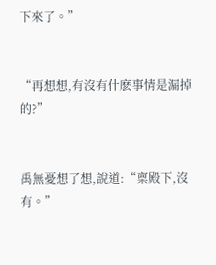下來了。”


“再想想,有沒有什麽事情是漏掉的?”


禹無憂想了想,說道:“稟殿下,沒有。”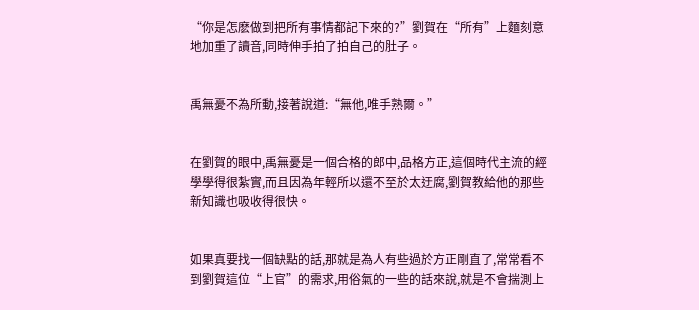“你是怎麽做到把所有事情都記下來的?”劉賀在“所有”上麵刻意地加重了讀音,同時伸手拍了拍自己的肚子。


禹無憂不為所動,接著說道:“無他,唯手熟爾。”


在劉賀的眼中,禹無憂是一個合格的郎中,品格方正,這個時代主流的經學學得很紮實,而且因為年輕所以還不至於太迂腐,劉賀教給他的那些新知識也吸收得很快。


如果真要找一個缺點的話,那就是為人有些過於方正剛直了,常常看不到劉賀這位“上官”的需求,用俗氣的一些的話來說,就是不會揣測上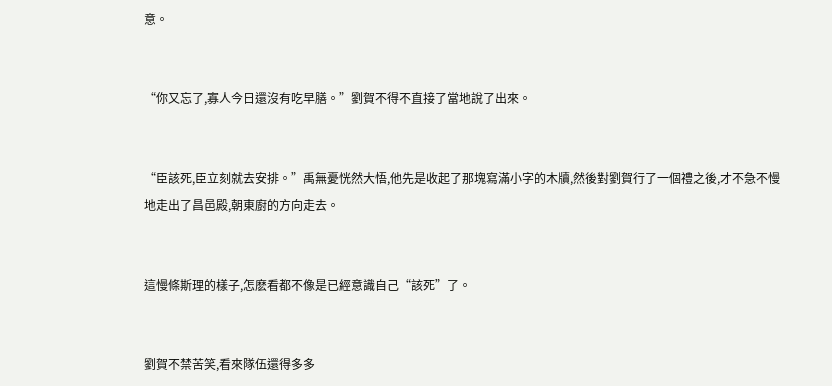意。


“你又忘了,寡人今日還沒有吃早膳。”劉賀不得不直接了當地說了出來。


“臣該死,臣立刻就去安排。”禹無憂恍然大悟,他先是收起了那塊寫滿小字的木牘,然後對劉賀行了一個禮之後,才不急不慢地走出了昌邑殿,朝東廚的方向走去。


這慢條斯理的樣子,怎麽看都不像是已經意識自己“該死”了。


劉賀不禁苦笑,看來隊伍還得多多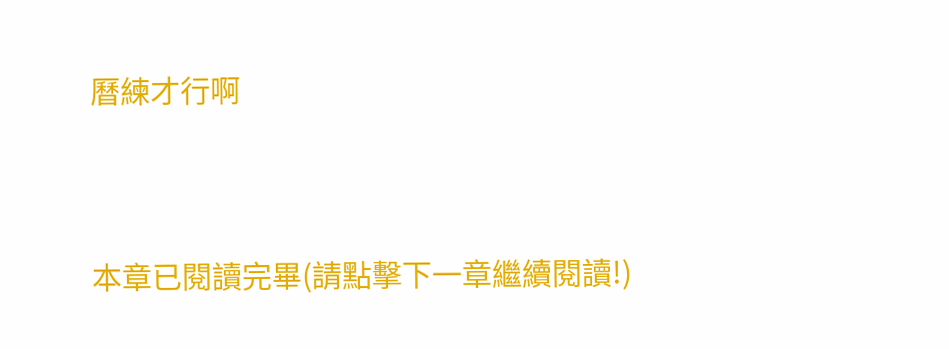曆練才行啊


本章已閱讀完畢(請點擊下一章繼續閱讀!)